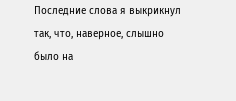Последние слова я выкрикнул так, что, наверное, слышно было на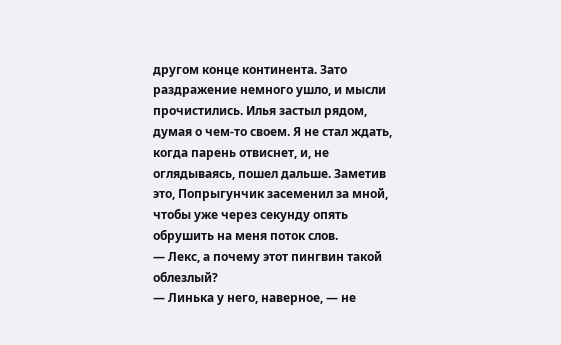другом конце континента. Зато раздражение немного ушло, и мысли прочистились. Илья застыл рядом, думая о чем-то своем. Я не стал ждать, когда парень отвиснет, и, не оглядываясь, пошел дальше. Заметив это, Попрыгунчик засеменил за мной, чтобы уже через секунду опять обрушить на меня поток слов.
— Лекс, а почему этот пингвин такой облезлый?
— Линька у него, наверное, — не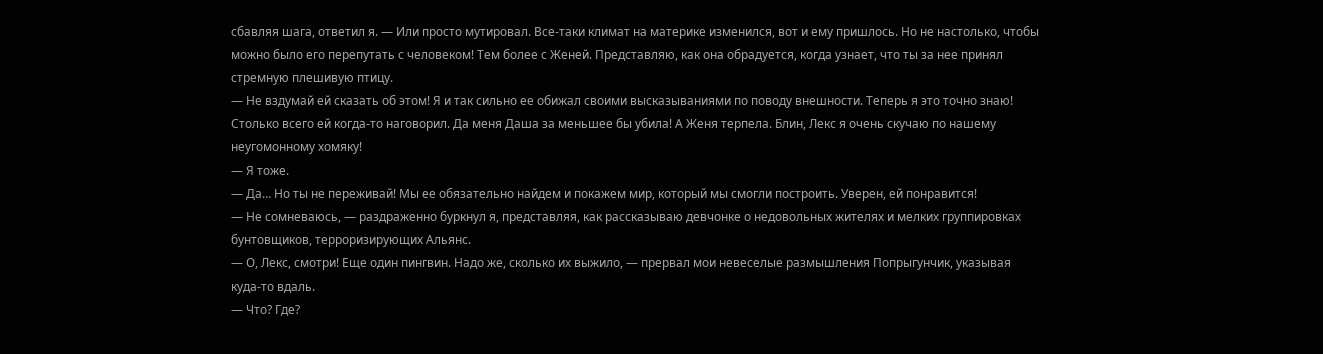сбавляя шага, ответил я. — Или просто мутировал. Все-таки климат на материке изменился, вот и ему пришлось. Но не настолько, чтобы можно было его перепутать с человеком! Тем более с Женей. Представляю, как она обрадуется, когда узнает, что ты за нее принял стремную плешивую птицу.
— Не вздумай ей сказать об этом! Я и так сильно ее обижал своими высказываниями по поводу внешности. Теперь я это точно знаю! Столько всего ей когда-то наговорил. Да меня Даша за меньшее бы убила! А Женя терпела. Блин, Лекс я очень скучаю по нашему неугомонному хомяку!
— Я тоже.
— Да… Но ты не переживай! Мы ее обязательно найдем и покажем мир, который мы смогли построить. Уверен, ей понравится!
— Не сомневаюсь, — раздраженно буркнул я, представляя, как рассказываю девчонке о недовольных жителях и мелких группировках бунтовщиков, терроризирующих Альянс.
— О, Лекс, смотри! Еще один пингвин. Надо же, сколько их выжило, — прервал мои невеселые размышления Попрыгунчик, указывая куда-то вдаль.
— Что? Где?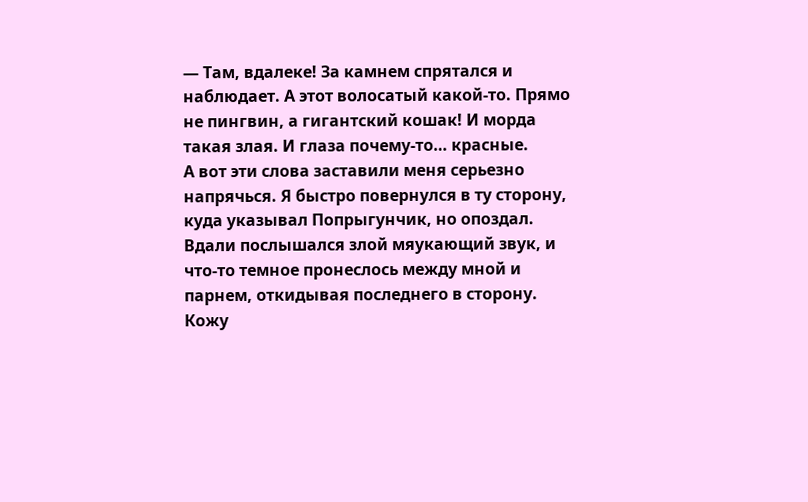— Там, вдалеке! За камнем спрятался и наблюдает. А этот волосатый какой-то. Прямо не пингвин, а гигантский кошак! И морда такая злая. И глаза почему-то… красные.
А вот эти слова заставили меня серьезно напрячься. Я быстро повернулся в ту сторону, куда указывал Попрыгунчик, но опоздал. Вдали послышался злой мяукающий звук, и что-то темное пронеслось между мной и парнем, откидывая последнего в сторону.
Кожу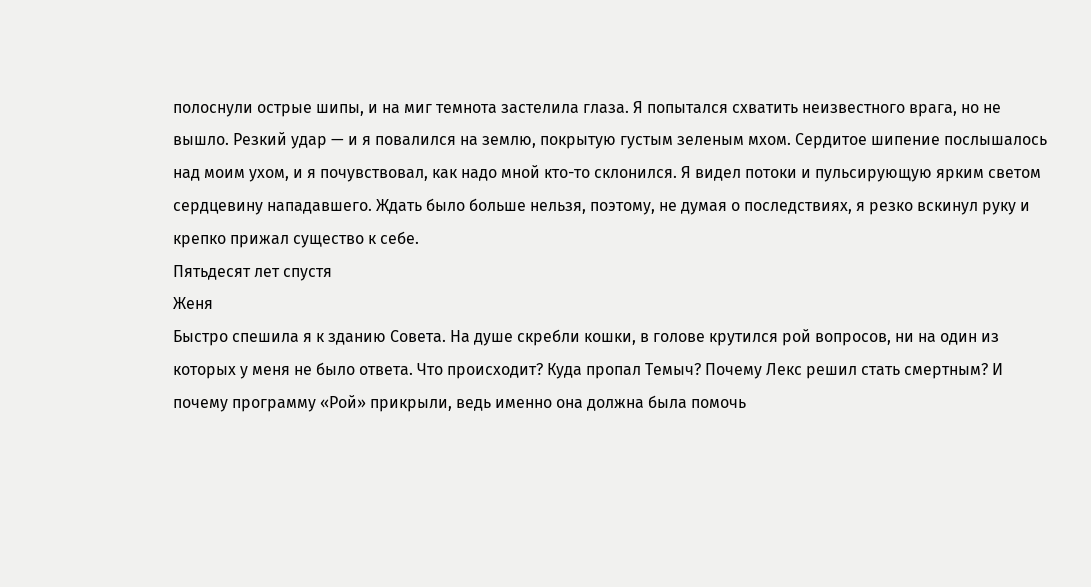полоснули острые шипы, и на миг темнота застелила глаза. Я попытался схватить неизвестного врага, но не вышло. Резкий удар — и я повалился на землю, покрытую густым зеленым мхом. Сердитое шипение послышалось над моим ухом, и я почувствовал, как надо мной кто-то склонился. Я видел потоки и пульсирующую ярким светом сердцевину нападавшего. Ждать было больше нельзя, поэтому, не думая о последствиях, я резко вскинул руку и крепко прижал существо к себе.
Пятьдесят лет спустя
Женя
Быстро спешила я к зданию Совета. На душе скребли кошки, в голове крутился рой вопросов, ни на один из которых у меня не было ответа. Что происходит? Куда пропал Темыч? Почему Лекс решил стать смертным? И почему программу «Рой» прикрыли, ведь именно она должна была помочь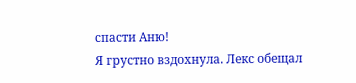спасти Аню!
Я грустно вздохнула. Лекс обещал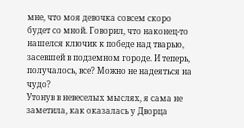мне, что моя девочка совсем скоро будет со мной. Говорил, что наконец-то нашелся ключик к победе над тварью, засевшей в подземном городе. И теперь, получалось, все? Можно не надеяться на чудо?
Утонув в невеселых мыслях, я сама не заметила, как оказалась у Дворца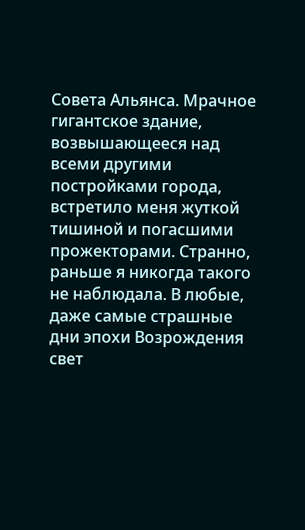Совета Альянса. Мрачное гигантское здание, возвышающееся над всеми другими постройками города, встретило меня жуткой тишиной и погасшими прожекторами. Странно, раньше я никогда такого не наблюдала. В любые, даже самые страшные дни эпохи Возрождения свет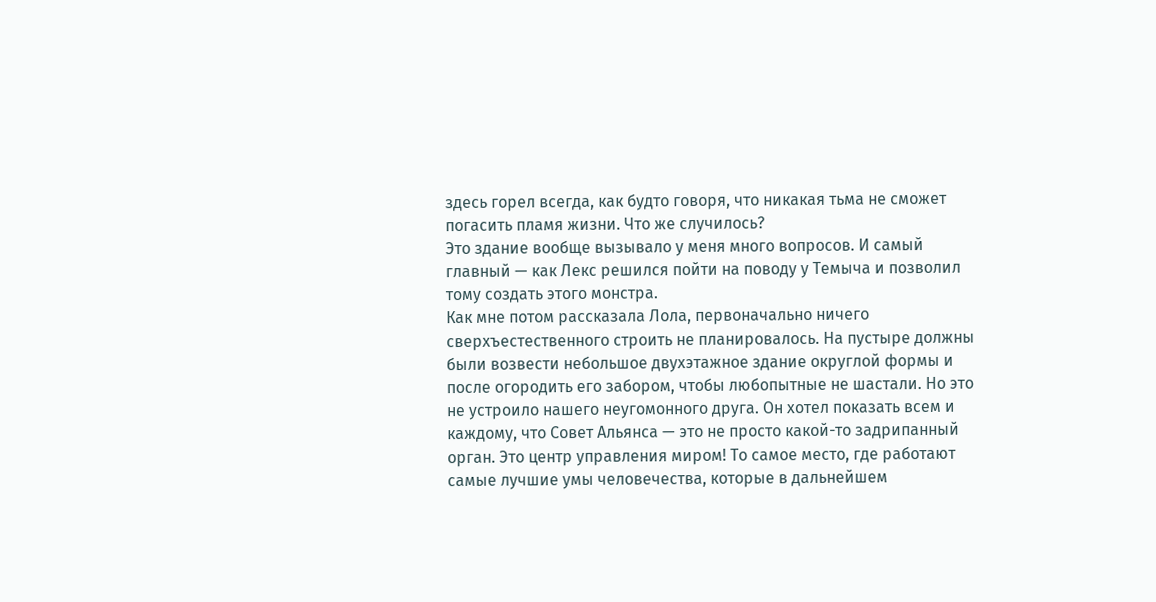здесь горел всегда, как будто говоря, что никакая тьма не сможет погасить пламя жизни. Что же случилось?
Это здание вообще вызывало у меня много вопросов. И самый главный — как Лекс решился пойти на поводу у Темыча и позволил тому создать этого монстра.
Как мне потом рассказала Лола, первоначально ничего сверхъестественного строить не планировалось. На пустыре должны были возвести небольшое двухэтажное здание округлой формы и после огородить его забором, чтобы любопытные не шастали. Но это не устроило нашего неугомонного друга. Он хотел показать всем и каждому, что Совет Альянса — это не просто какой-то задрипанный орган. Это центр управления миром! То самое место, где работают самые лучшие умы человечества, которые в дальнейшем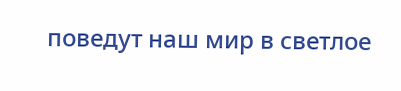поведут наш мир в светлое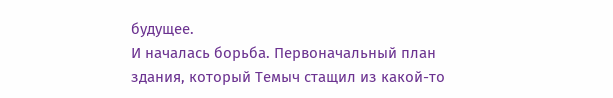будущее.
И началась борьба. Первоначальный план здания, который Темыч стащил из какой-то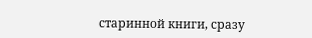старинной книги, сразу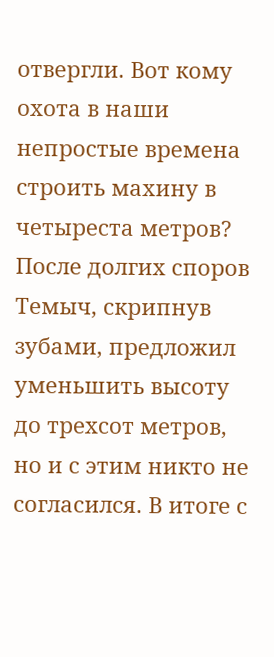отвергли. Вот кому охота в наши непростые времена строить махину в четыреста метров? После долгих споров Темыч, скрипнув зубами, предложил уменьшить высоту до трехсот метров, но и с этим никто не согласился. В итоге с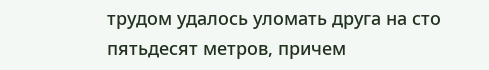трудом удалось уломать друга на сто пятьдесят метров, причем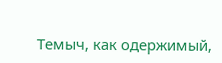Темыч, как одержимый,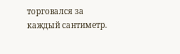торговался за каждый сантиметр.